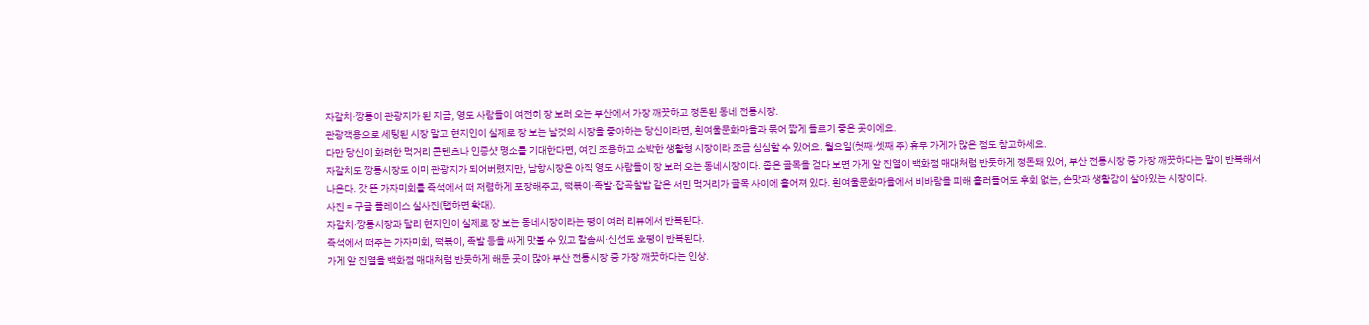자갈치·깡통이 관광지가 된 지금, 영도 사람들이 여전히 장 보러 오는 부산에서 가장 깨끗하고 정돈된 동네 전통시장.
관광객용으로 세팅된 시장 말고 현지인이 실제로 장 보는 날것의 시장을 좋아하는 당신이라면, 흰여울문화마을과 묶어 짧게 들르기 좋은 곳이에요.
다만 당신이 화려한 먹거리 콘텐츠나 인증샷 명소를 기대한다면, 여긴 조용하고 소박한 생활형 시장이라 조금 심심할 수 있어요. 월요일(첫째·셋째 주) 휴무 가게가 많은 점도 참고하세요.
자갈치도 깡통시장도 이미 관광지가 되어버렸지만, 남항시장은 아직 영도 사람들이 장 보러 오는 동네시장이다. 좁은 골목을 걷다 보면 가게 앞 진열이 백화점 매대처럼 반듯하게 정돈돼 있어, 부산 전통시장 중 가장 깨끗하다는 말이 반복해서 나온다. 갓 뜬 가자미회를 즉석에서 떠 저렴하게 포장해주고, 떡볶이·족발·잡곡찰밥 같은 서민 먹거리가 골목 사이에 흩어져 있다. 흰여울문화마을에서 비바람을 피해 흘러들어도 후회 없는, 손맛과 생활감이 살아있는 시장이다.
사진 = 구글 플레이스 실사진(탭하면 확대).
자갈치·깡통시장과 달리 현지인이 실제로 장 보는 동네시장이라는 평이 여러 리뷰에서 반복된다.
즉석에서 떠주는 가자미회, 떡볶이, 족발 등을 싸게 맛볼 수 있고 칼솜씨·신선도 호평이 반복된다.
가게 앞 진열을 백화점 매대처럼 반듯하게 해둔 곳이 많아 부산 전통시장 중 가장 깨끗하다는 인상.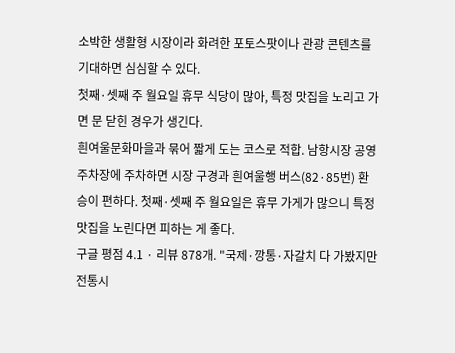소박한 생활형 시장이라 화려한 포토스팟이나 관광 콘텐츠를 기대하면 심심할 수 있다.
첫째·셋째 주 월요일 휴무 식당이 많아, 특정 맛집을 노리고 가면 문 닫힌 경우가 생긴다.
흰여울문화마을과 묶어 짧게 도는 코스로 적합. 남항시장 공영주차장에 주차하면 시장 구경과 흰여울행 버스(82·85번) 환승이 편하다. 첫째·셋째 주 월요일은 휴무 가게가 많으니 특정 맛집을 노린다면 피하는 게 좋다.
구글 평점 4.1 · 리뷰 878개. "국제·깡통·자갈치 다 가봤지만 전통시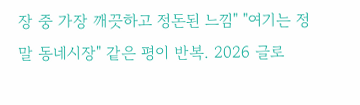장 중 가장 깨끗하고 정돈된 느낌" "여기는 정말 동네시장" 같은 평이 반복. 2026 글로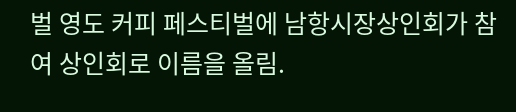벌 영도 커피 페스티벌에 남항시장상인회가 참여 상인회로 이름을 올림.